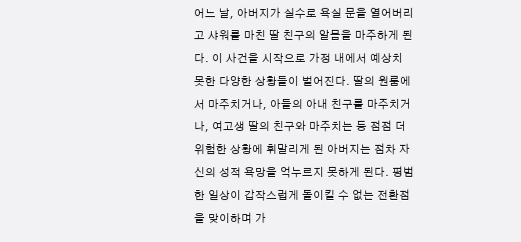어느 날, 아버지가 실수로 욕실 문을 열어버리고 샤워를 마친 딸 친구의 알몸을 마주하게 된다. 이 사건을 시작으로 가정 내에서 예상치 못한 다양한 상황들이 벌어진다. 딸의 원룸에서 마주치거나, 아들의 아내 친구를 마주치거나, 여고생 딸의 친구와 마주치는 등 점점 더 위험한 상황에 휘말리게 된 아버지는 점차 자신의 성적 욕망을 억누르지 못하게 된다. 평범한 일상이 갑작스럽게 돌이킬 수 없는 전환점을 맞이하며 가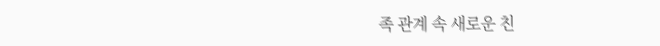족 관계 속 새로운 친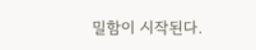밀함이 시작된다.